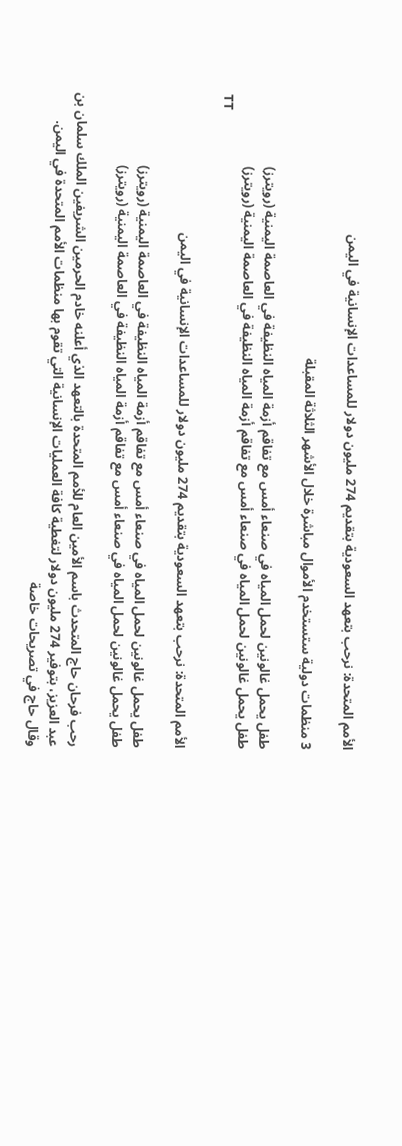الأمم المتحدة: نرحب بتعهد السعودية بتقديم 274 مليون دولار للمساعدات الإنسانية في اليمن

3 منظمات دولية ستستخدم الأموال مباشرة خلال الأشهر الثلاثة المقبلة

طفل يحمل غالونين لحمل المياه في صنعاء أمس مع تفاقم أزمة المياه النظيفة في العاصمة اليمنية (رويترز)
طفل يحمل غالونين لحمل المياه في صنعاء أمس مع تفاقم أزمة المياه النظيفة في العاصمة اليمنية (رويترز)
TT

الأمم المتحدة: نرحب بتعهد السعودية بتقديم 274 مليون دولار للمساعدات الإنسانية في اليمن

طفل يحمل غالونين لحمل المياه في صنعاء أمس مع تفاقم أزمة المياه النظيفة في العاصمة اليمنية (رويترز)
طفل يحمل غالونين لحمل المياه في صنعاء أمس مع تفاقم أزمة المياه النظيفة في العاصمة اليمنية (رويترز)

رحب فرحان حاج المتحدث باسم الأمين العام للأمم المتحدة بالتعهد الذي أعلنه خادم الحرمين الشريفين الملك سلمان بن عبد العزيز، بتوفير 274 مليون دولار لتغطية كافة العمليات الإنسانية التي تقوم بها منظمات الأمم المتحدة في اليمن.
وقال حاج في تصريحات خاصة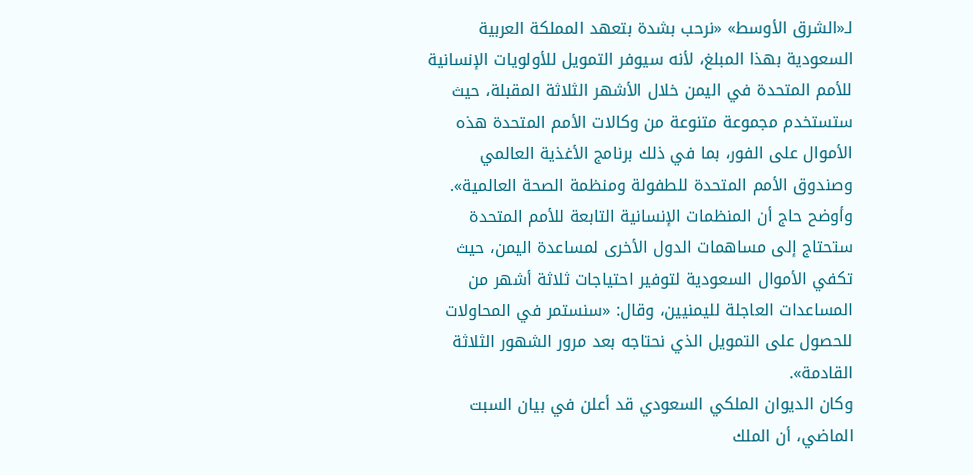لـ«الشرق الأوسط» «نرحب بشدة بتعهد المملكة العربية السعودية بهذا المبلغ، لأنه سيوفر التمويل للأولويات الإنسانية للأمم المتحدة في اليمن خلال الأشهر الثلاثة المقبلة، حيث ستستخدم مجموعة متنوعة من وكالات الأمم المتحدة هذه الأموال على الفور، بما في ذلك برنامج الأغذية العالمي وصندوق الأمم المتحدة للطفولة ومنظمة الصحة العالمية».
وأوضح حاج أن المنظمات الإنسانية التابعة للأمم المتحدة ستحتاج إلى مساهمات الدول الأخرى لمساعدة اليمن، حيث تكفي الأموال السعودية لتوفير احتياجات ثلاثة أشهر من المساعدات العاجلة لليمنيين، وقال: «سنستمر في المحاولات للحصول على التمويل الذي نحتاجه بعد مرور الشهور الثلاثة القادمة».
وكان الديوان الملكي السعودي قد أعلن في بيان السبت الماضي، أن الملك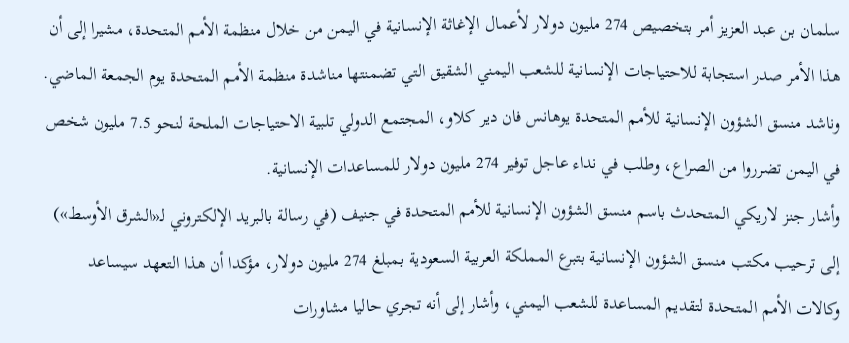سلمان بن عبد العزيز أمر بتخصيص 274 مليون دولار لأعمال الإغاثة الإنسانية في اليمن من خلال منظمة الأمم المتحدة، مشيرا إلى أن هذا الأمر صدر استجابة للاحتياجات الإنسانية للشعب اليمني الشقيق التي تضمنتها مناشدة منظمة الأمم المتحدة يوم الجمعة الماضي.
وناشد منسق الشؤون الإنسانية للأمم المتحدة يوهانس فان دير كلاو، المجتمع الدولي تلبية الاحتياجات الملحة لنحو 7.5 مليون شخص في اليمن تضرروا من الصراع، وطلب في نداء عاجل توفير 274 مليون دولار للمساعدات الإنسانية.
وأشار جنز لاريكي المتحدث باسم منسق الشؤون الإنسانية للأمم المتحدة في جنيف (في رسالة بالبريد الإلكتروني لـ«الشرق الأوسط») إلى ترحيب مكتب منسق الشؤون الإنسانية بتبرع المملكة العربية السعودية بمبلغ 274 مليون دولار، مؤكدا أن هذا التعهد سيساعد وكالات الأمم المتحدة لتقديم المساعدة للشعب اليمني، وأشار إلى أنه تجري حاليا مشاورات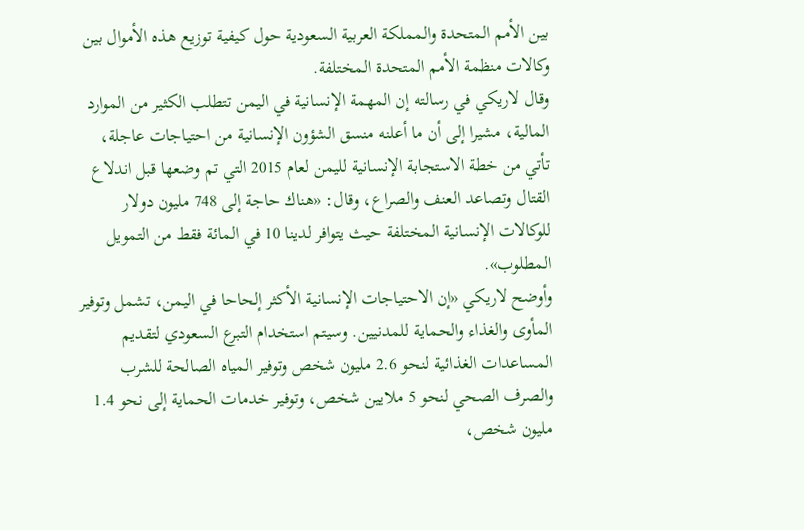بين الأمم المتحدة والمملكة العربية السعودية حول كيفية توزيع هذه الأموال بين وكالات منظمة الأمم المتحدة المختلفة.
وقال لاريكي في رسالته إن المهمة الإنسانية في اليمن تتطلب الكثير من الموارد المالية، مشيرا إلى أن ما أعلنه منسق الشؤون الإنسانية من احتياجات عاجلة، تأتي من خطة الاستجابة الإنسانية لليمن لعام 2015 التي تم وضعها قبل اندلاع القتال وتصاعد العنف والصراع، وقال: «هناك حاجة إلى 748 مليون دولار للوكالات الإنسانية المختلفة حيث يتوافر لدينا 10 في المائة فقط من التمويل المطلوب».
وأوضح لاريكي «إن الاحتياجات الإنسانية الأكثر إلحاحا في اليمن، تشمل وتوفير المأوى والغذاء والحماية للمدنيين. وسيتم استخدام التبرع السعودي لتقديم المساعدات الغذائية لنحو 2.6 مليون شخص وتوفير المياه الصالحة للشرب والصرف الصحي لنحو 5 ملايين شخص، وتوفير خدمات الحماية إلى نحو 1.4 مليون شخص،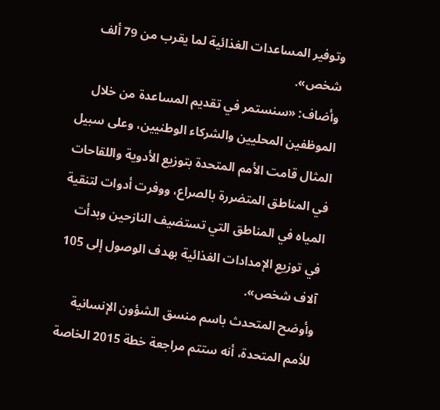وتوفير المساعدات الغذائية لما يقرب من 79 ألف شخص».
وأضاف: «سنستمر في تقديم المساعدة من خلال الموظفين المحليين والشركاء الوطنيين، وعلى سبيل المثال قامت الأمم المتحدة بتوزيع الأدوية واللقاحات في المناطق المتضررة بالصراع، ووفرت أدوات لتنقية المياه في المناطق التي تستضيف النازحين وبدأت في توزيع الإمدادات الغذائية بهدف الوصول إلى 105 آلاف شخص».
وأوضح المتحدث باسم منسق الشؤون الإنسانية للأمم المتحدة، أنه ستتم مراجعة خطة 2015 الخاصة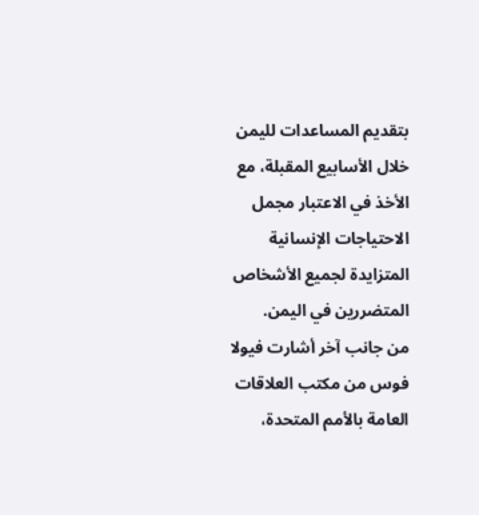بتقديم المساعدات لليمن خلال الأسابيع المقبلة، مع الأخذ في الاعتبار مجمل الاحتياجات الإنسانية المتزايدة لجميع الأشخاص المتضررين في اليمن.
من جانب آخر أشارت فيولا فوس من مكتب العلاقات العامة بالأمم المتحدة،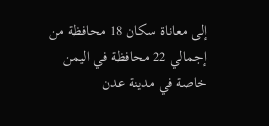إلى معاناة سكان 18 محافظة من إجمالي 22 محافظة في اليمن خاصة في مدينة عدن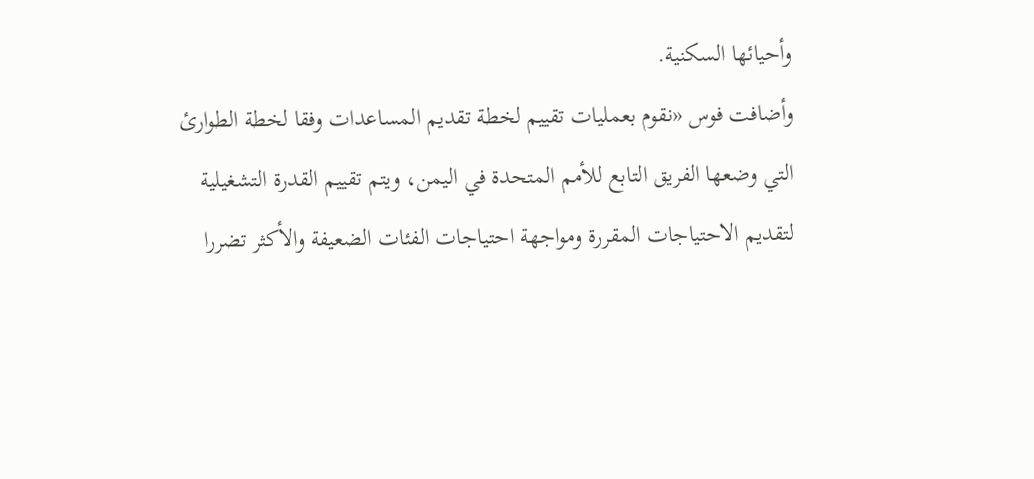وأحيائها السكنية.
وأضافت فوس «نقوم بعمليات تقييم لخطة تقديم المساعدات وفقا لخطة الطوارئ التي وضعها الفريق التابع للأمم المتحدة في اليمن، ويتم تقييم القدرة التشغيلية لتقديم الاحتياجات المقررة ومواجهة احتياجات الفئات الضعيفة والأكثر تضررا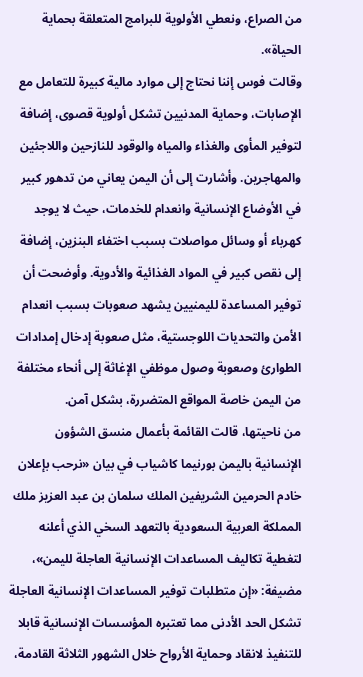من الصراع، ونعطي الأولوية للبرامج المتعلقة بحماية الحياة».
وقالت فوس إننا نحتاج إلى موارد مالية كبيرة للتعامل مع الإصابات، وحماية المدنيين تشكل أولوية قصوى، إضافة لتوفير المأوى والغذاء والمياه والوقود للنازحين واللاجئين والمهاجرين. وأشارت إلى أن اليمن يعاني من تدهور كبير في الأوضاع الإنسانية وانعدام للخدمات، حيث لا يوجد كهرباء أو وسائل مواصلات بسبب اختفاء البنزين، إضافة إلى نقص كبير في المواد الغذائية والأدوية. وأوضحت أن توفير المساعدة لليمنيين يشهد صعوبات بسبب انعدام الأمن والتحديات اللوجستية، مثل صعوبة إدخال إمدادات الطوارئ وصعوبة وصول موظفي الإغاثة إلى أنحاء مختلفة من اليمن خاصة المواقع المتضررة، بشكل آمن.
من ناحيتها، قالت القائمة بأعمال منسق الشؤون الإنسانية باليمن بورنيما كاشياب في بيان «نرحب بإعلان خادم الحرمين الشريفين الملك سلمان بن عبد العزيز ملك المملكة العربية السعودية بالتعهد السخي الذي أعلنه لتغطية تكاليف المساعدات الإنسانية العاجلة لليمن»، مضيفة: «إن متطلبات توفير المساعدات الإنسانية العاجلة تشكل الحد الأدنى مما تعتبره المؤسسات الإنسانية قابلا للتنفيذ لانقاد وحماية الأرواح خلال الشهور الثلاثة القادمة،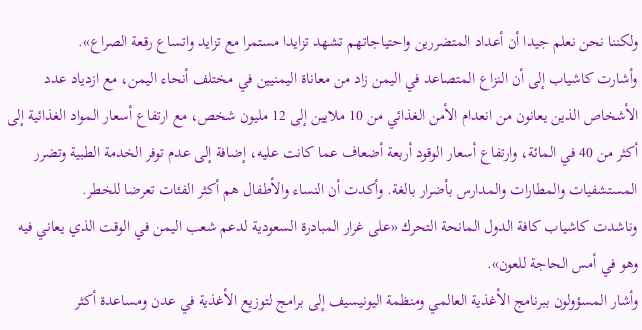ولكننا نحن نعلم جيدا أن أعداد المتضررين واحتياجاتهم تشهد تزايدا مستمرا مع تزايد واتساع رقعة الصراع».
وأشارت كاشياب إلى أن النزاع المتصاعد في اليمن زاد من معاناة اليمنيين في مختلف أنحاء اليمن، مع ازدياد عدد الأشخاص الذين يعانون من انعدام الأمن الغذائي من 10 ملايين إلى 12 مليون شخص، مع ارتفاع أسعار المواد الغذائية إلى أكثر من 40 في المائة، وارتفاع أسعار الوقود أربعة أضعاف عما كانت عليه، إضافة إلى عدم توفر الخدمة الطبية وتضرر المستشفيات والمطارات والمدارس بأضرار بالغة. وأكدت أن النساء والأطفال هم أكثر الفئات تعرضا للخطر.
وناشدت كاشياب كافة الدول المانحة التحرك «على غرار المبادرة السعودية لدعم شعب اليمن في الوقت الذي يعاني فيه وهو في أمس الحاجة للعون».
وأشار المسؤولون ببرنامج الأغذية العالمي ومنظمة اليونيسيف إلى برامج لتوزيع الأغذية في عدن ومساعدة أكثر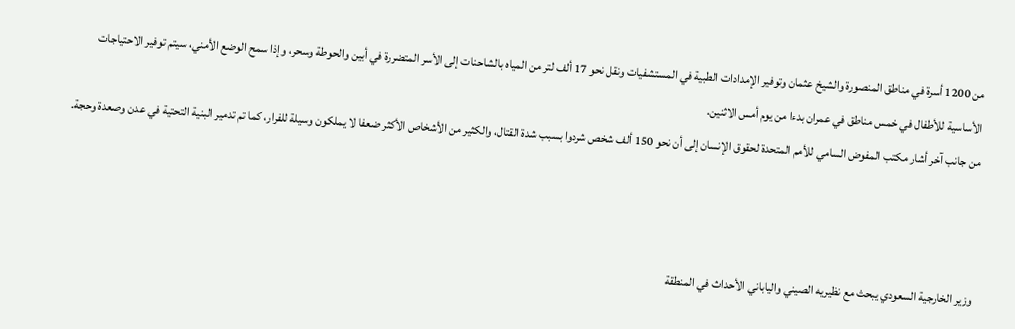من 1200 أسرة في مناطق المنصورة والشيخ عثمان وتوفير الإمدادات الطبية في المستشفيات ونقل نحو 17 ألف لتر من المياه بالشاحنات إلى الأسر المتضررة في أبين والحوطة وسحر، وإذا سمح الوضع الأمني، سيتم توفير الاحتياجات الأساسية للأطفال في خمس مناطق في عمران بدءا من يوم أمس الاثنين.
من جانب آخر أشار مكتب المفوض السامي للأمم المتحدة لحقوق الإنسان إلى أن نحو 150 ألف شخص شردوا بسبب شدة القتال، والكثير من الأشخاص الأكثر ضعفا لا يملكون وسيلة للفرار، كما تم تدمير البنية التحتية في عدن وصعدة وحجة.



وزير الخارجية السعودي يبحث مع نظيريه الصيني والياباني الأحداث في المنطقة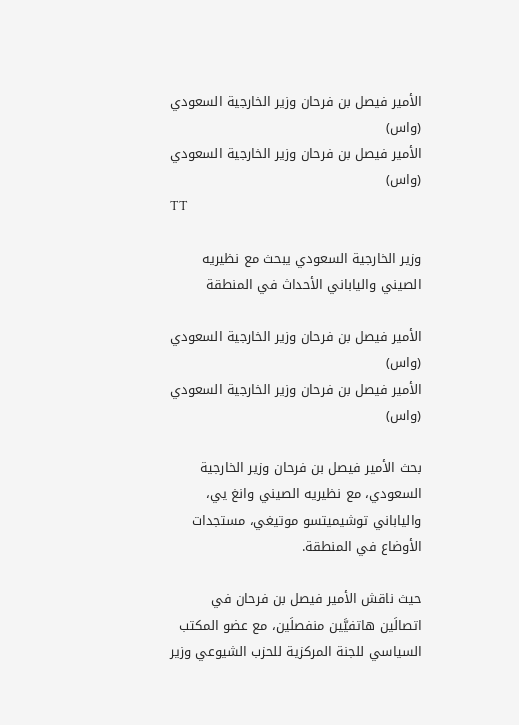الأمير فيصل بن فرحان وزير الخارجية السعودي (واس)
الأمير فيصل بن فرحان وزير الخارجية السعودي (واس)
TT

وزير الخارجية السعودي يبحث مع نظيريه الصيني والياباني الأحداث في المنطقة

الأمير فيصل بن فرحان وزير الخارجية السعودي (واس)
الأمير فيصل بن فرحان وزير الخارجية السعودي (واس)

بحث الأمير فيصل بن فرحان وزير الخارجية السعودي، مع نظيريه الصيني وانغ يي، والياباني توشيميتسو موتيغي، مستجدات الأوضاع في المنطقة.

حيث ناقش الأمير فيصل بن فرحان في اتصالَين هاتفيَّين منفصلَين، مع عضو المكتب السياسي للجنة المركزية للحزب الشيوعي وزير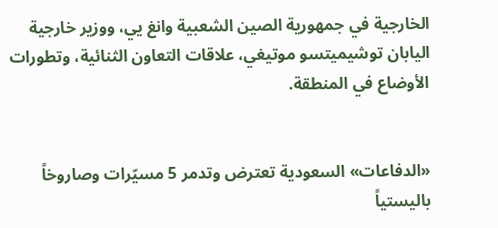الخارجية في جمهورية الصين الشعبية وانغ يي، ووزير خارجية اليابان توشيميتسو موتيغي، علاقات التعاون الثنائية، وتطورات الأوضاع في المنطقة.


«الدفاعات» السعودية تعترض وتدمر 5 مسيّرات وصاروخاً باليستياً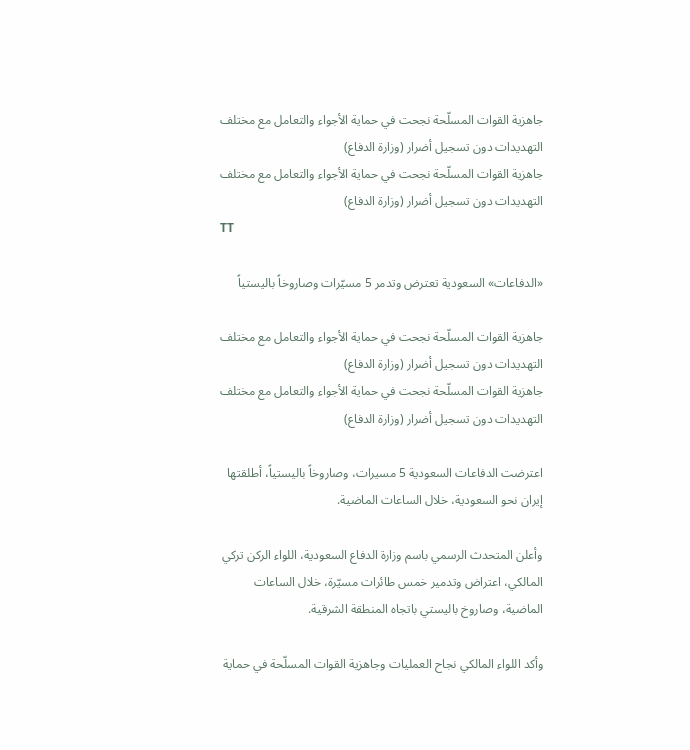جاهزية القوات المسلّحة نجحت في حماية الأجواء والتعامل مع مختلف التهديدات دون تسجيل أضرار (وزارة الدفاع)
جاهزية القوات المسلّحة نجحت في حماية الأجواء والتعامل مع مختلف التهديدات دون تسجيل أضرار (وزارة الدفاع)
TT

«الدفاعات» السعودية تعترض وتدمر 5 مسيّرات وصاروخاً باليستياً

جاهزية القوات المسلّحة نجحت في حماية الأجواء والتعامل مع مختلف التهديدات دون تسجيل أضرار (وزارة الدفاع)
جاهزية القوات المسلّحة نجحت في حماية الأجواء والتعامل مع مختلف التهديدات دون تسجيل أضرار (وزارة الدفاع)

اعترضت الدفاعات السعودية 5 مسيرات، وصاروخاً باليستياً، أطلقتها إيران نحو السعودية، خلال الساعات الماضية.

وأعلن المتحدث الرسمي باسم وزارة الدفاع السعودية، اللواء الركن تركي المالكي، اعتراض وتدمير خمس طائرات مسيّرة، خلال الساعات الماضية، وصاروخ باليستي باتجاه المنطقة الشرقية.

وأكد اللواء المالكي نجاح العمليات وجاهزية القوات المسلّحة في حماية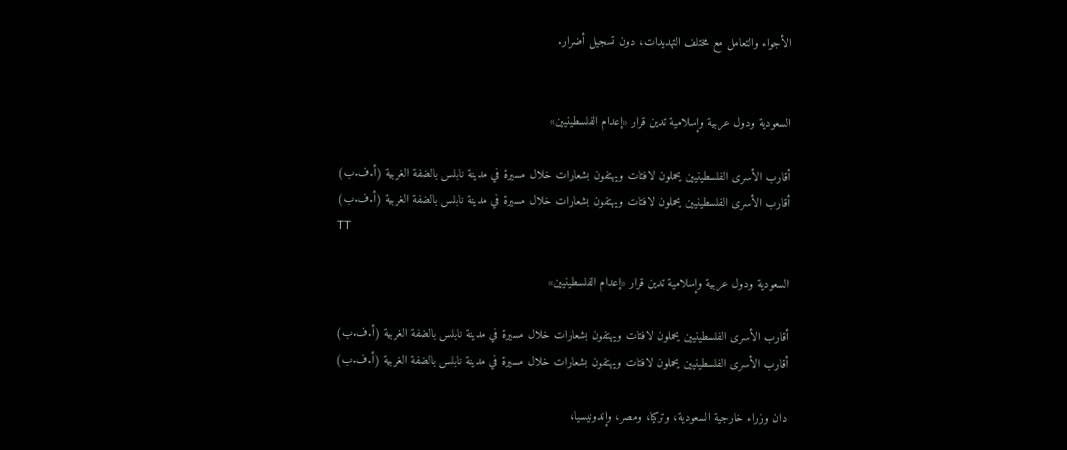الأجواء والتعامل مع مختلف التهديدات، دون تسجيل أضرار.


السعودية ودول عربية وإسلامية تدين قرار «إعدام الفلسطينيين»

أقارب الأسرى الفلسطينيين يحملون لافتات ويهتفون بشعارات خلال مسيرة في مدينة نابلس بالضفة الغربية (أ.ف.ب)
أقارب الأسرى الفلسطينيين يحملون لافتات ويهتفون بشعارات خلال مسيرة في مدينة نابلس بالضفة الغربية (أ.ف.ب)
TT

السعودية ودول عربية وإسلامية تدين قرار «إعدام الفلسطينيين»

أقارب الأسرى الفلسطينيين يحملون لافتات ويهتفون بشعارات خلال مسيرة في مدينة نابلس بالضفة الغربية (أ.ف.ب)
أقارب الأسرى الفلسطينيين يحملون لافتات ويهتفون بشعارات خلال مسيرة في مدينة نابلس بالضفة الغربية (أ.ف.ب)

دان وزراء خارجية السعودية، وتركيا، ومصر، وإندونيسيا،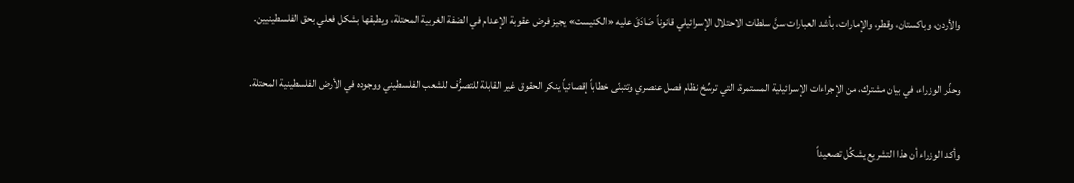والأردن، وباكستان، وقطر، والإمارات، بأشد العبارات سنَّ سلطات الاحتلال الإسرائيلي قانوناً صَادَقَ عليه «الكنيست» يجيز فرض عقوبة الإعدام في الضفة الغربية المحتلة، ويطبقها بشكل فعلي بحق الفلسطينيين.

وحذّر الوزراء، في بيان مشترك، من الإجراءات الإسرائيلية المستمرة، التي ترسِّخ نظام فصل عنصري وتتبنّى خطاباً إقصائياً ينكر الحقوق غير القابلة للتصرُّف للشعب الفلسطيني ووجوده في الأرض الفلسطينية المحتلة.

وأكد الوزراء أن هذا التشريع يشكِّل تصعيداً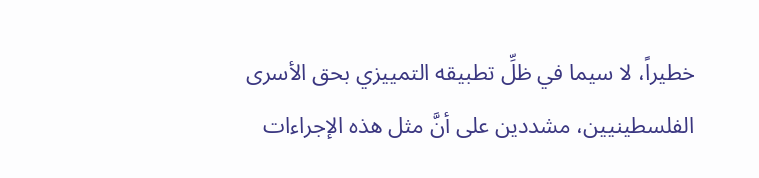خطيراً، لا سيما في ظلِّ تطبيقه التمييزي بحق الأسرى الفلسطينيين، مشددين على أنَّ مثل هذه الإجراءات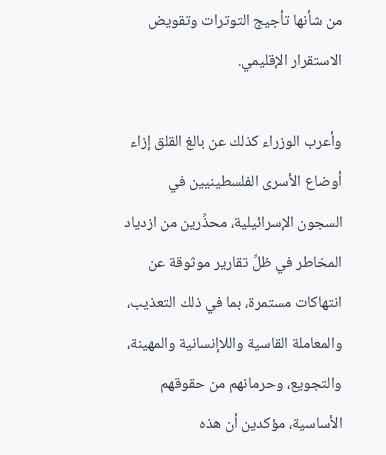من شأنها تأجيج التوترات وتقويض الاستقرار الإقليمي.

وأعرب الوزراء كذلك عن بالغ القلق إزاء أوضاع الأسرى الفلسطينيين في السجون الإسرائيلية، محذِّرين من ازدياد المخاطر في ظلِّ تقارير موثوقة عن انتهاكات مستمرة، بما في ذلك التعذيب، والمعاملة القاسية واللاإنسانية والمهينة، والتجويع، وحرمانهم من حقوقهم الأساسية، مؤكدين أن هذه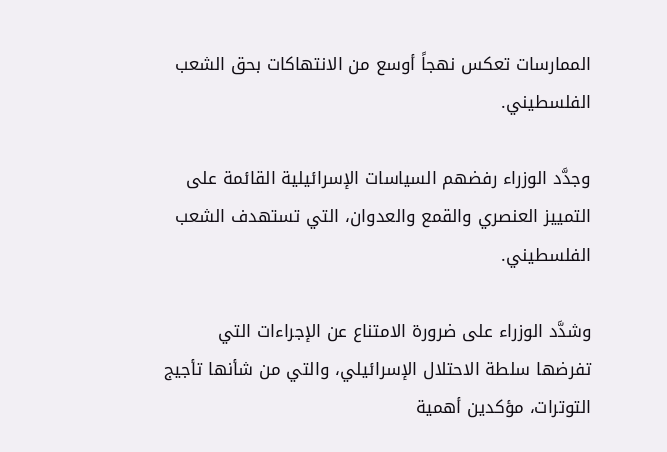الممارسات تعكس نهجاً أوسع من الانتهاكات بحق الشعب الفلسطيني.

وجدَّد الوزراء رفضهم السياسات الإسرائيلية القائمة على التمييز العنصري والقمع والعدوان، التي تستهدف الشعب الفلسطيني.

وشدَّد الوزراء على ضرورة الامتناع عن الإجراءات التي تفرضها سلطة الاحتلال الإسرائيلي، والتي من شأنها تأجيج التوترات، مؤكدين أهمية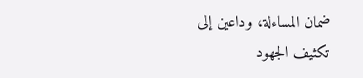ضمان المساءلة، وداعين إلى تكثيف الجهود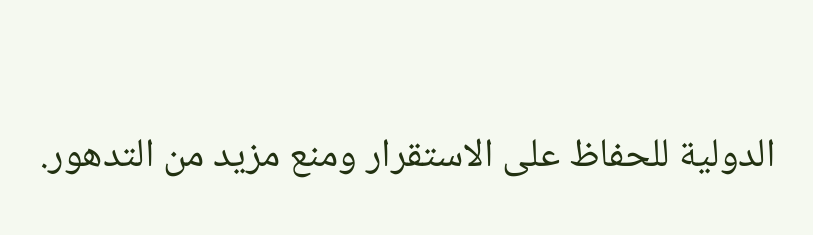الدولية للحفاظ على الاستقرار ومنع مزيد من التدهور.